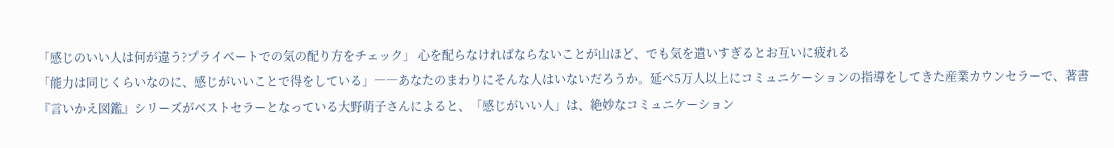「感じのいい人は何が違う?プライベートでの気の配り方をチェック」 心を配らなければならないことが山ほど、でも気を遣いすぎるとお互いに疲れる
「能力は同じくらいなのに、感じがいいことで得をしている」――あなたのまわりにそんな人はいないだろうか。延べ5万人以上にコミュニケーションの指導をしてきた産業カウンセラーで、著書『言いかえ図鑑』シリーズがベストセラーとなっている大野萌子さんによると、「感じがいい人」は、絶妙なコミュニケーション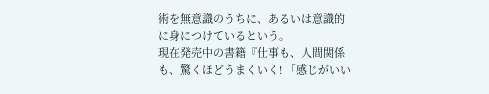術を無意識のうちに、あるいは意識的に身につけているという。
現在発売中の書籍『仕事も、人間関係も、驚くほどうまくいく! 「感じがいい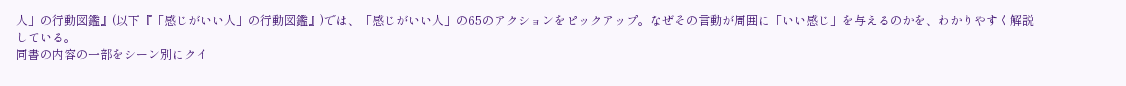人」の行動図鑑』(以下『「感じがいい人」の行動図鑑』)では、「感じがいい人」の65のアクションをピックアップ。なぜその言動が周囲に「いい感じ」を与えるのかを、わかりやすく解説している。
同書の内容の一部をシーン別にクイ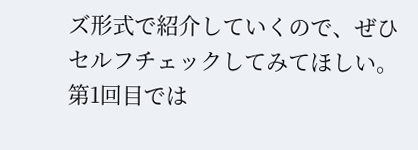ズ形式で紹介していくので、ぜひセルフチェックしてみてほしい。第1回目では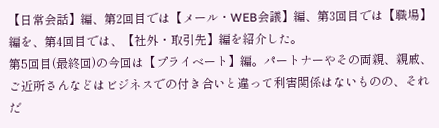【日常会話】編、第2回目では【メール・WEB会議】編、第3回目では【職場】編を、第4回目では、【社外・取引先】編を紹介した。
第5回目(最終回)の今回は【プライベート】編。パートナーやその両親、親戚、ご近所さんなどはビジネスでの付き合いと違って利害関係はないものの、それだ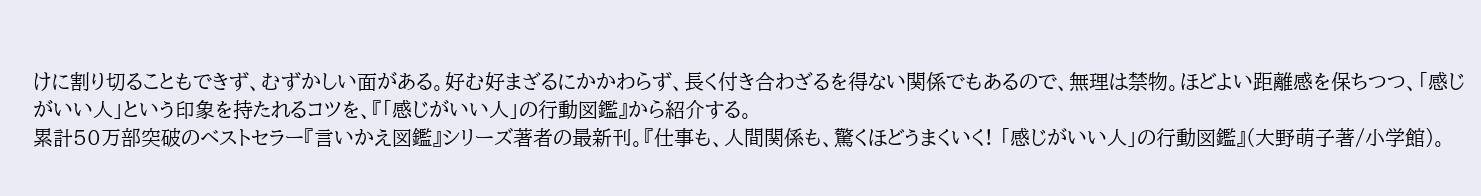けに割り切ることもできず、むずかしい面がある。好む好まざるにかかわらず、長く付き合わざるを得ない関係でもあるので、無理は禁物。ほどよい距離感を保ちつつ、「感じがいい人」という印象を持たれるコツを、『「感じがいい人」の行動図鑑』から紹介する。
累計50万部突破のベストセラー『言いかえ図鑑』シリーズ著者の最新刊。『仕事も、人間関係も、驚くほどうまくいく! 「感じがいい人」の行動図鑑』(大野萌子著/小学館)。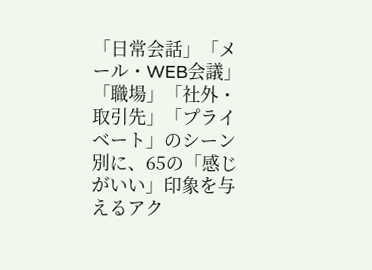「日常会話」「メール・WEB会議」「職場」「社外・取引先」「プライベート」のシーン別に、65の「感じがいい」印象を与えるアク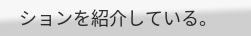ションを紹介している。